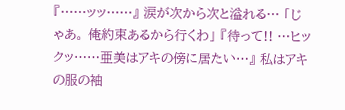『……ッッ……』 涙が次から次と溢れる… 「じゃあ。 俺約束あるから行くわ」 『待って!! …ヒックッ……亜美はアキの傍に居たい…』 私はアキの服の袖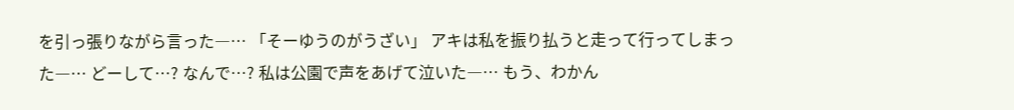を引っ張りながら言った―… 「そーゆうのがうざい」 アキは私を振り払うと走って行ってしまった―… どーして…? なんで…? 私は公園で声をあげて泣いた―… もう、わかん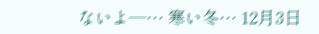ないよ―… 寒い冬… 12月3日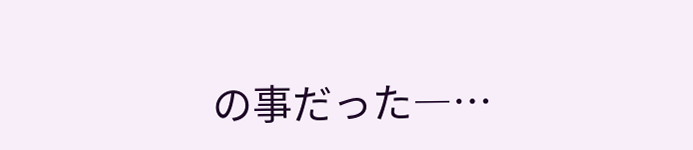の事だった―…